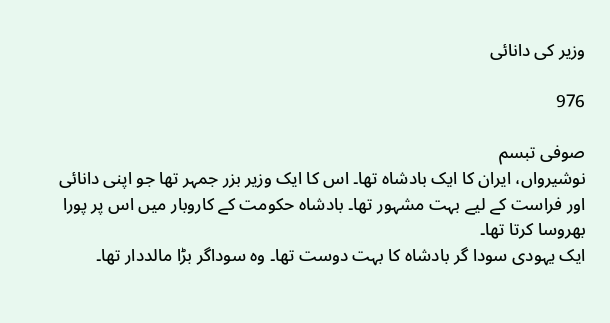وزیر کی دانائی

976

صوفی تبسم
نوشیرواں، ایران کا ایک بادشاہ تھا۔ اس کا ایک وزیر بزر جمہر تھا جو اپنی دانائی اور فراست کے لیے بہت مشہور تھا۔ بادشاہ حکومت کے کاروبار میں اس پر پورا بھروسا کرتا تھا۔
ایک یہودی سودا گر بادشاہ کا بہت دوست تھا۔ وہ سوداگر بڑا مالددار تھا۔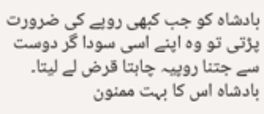بادشاہ کو جب کبھی روپے کی ضرورت پڑتی تو وہ اپنے اسی سودا گر دوست سے جتنا روپیہ چاہتا قرض لے لیتا۔ بادشاہ اس کا بہت ممنون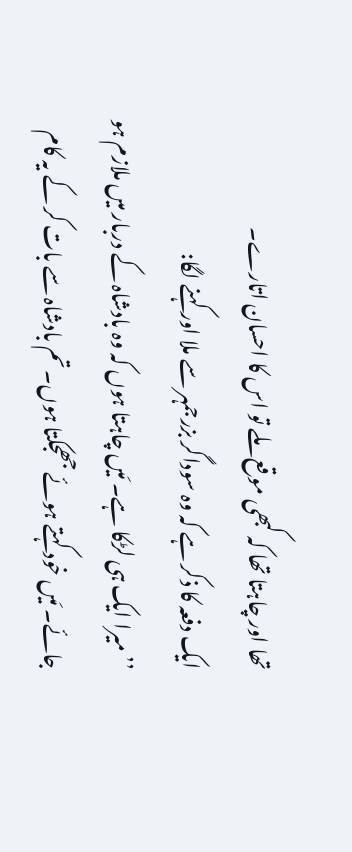تھا اور چاہتا تھا کہ کبھی موقع ملے تو اس کا احسان اتارے۔
ایک دفعہ کا ذکر ہے کہ وہ سوداگر بزرجمہر سے ملا اور کہنے لگا:
’’میرا ایک ہی لڑکا ہے۔ مَیں چاہتا ہوں کہ وہ بادشاہ کے دربار میں ملازم ہو جائے۔ مَیں خود کہتے ہوئے جھجکتا ہوں۔ تم بادشاہ سے بات کر کے یہ کام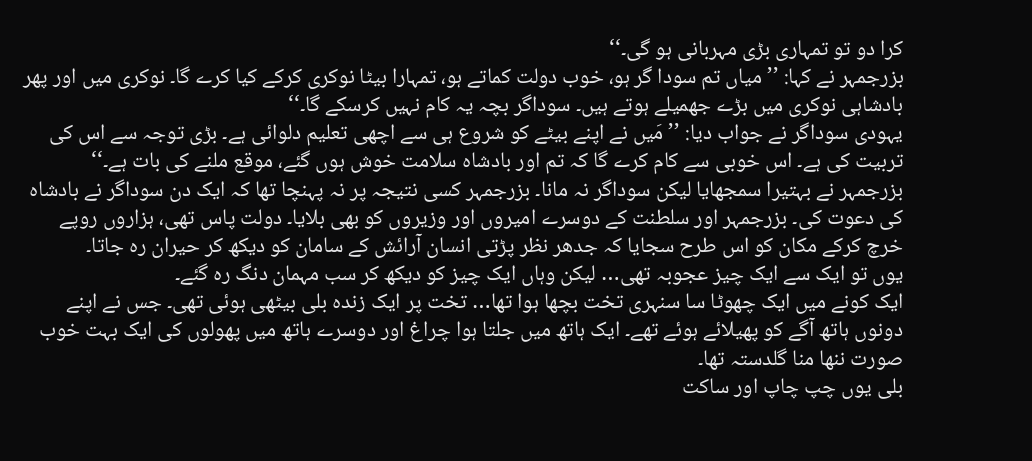کرا دو تو تمہاری بڑی مہربانی ہو گی۔‘‘
بزرجمہر نے کہا: ’’میاں تم سودا گر ہو، خوب دولت کماتے ہو، تمہارا بیٹا نوکری کرکے کیا کرے گا۔ نوکری میں اور پھر بادشاہی نوکری میں بڑے جھمیلے ہوتے ہیں۔ سوداگر بچہ یہ کام نہیں کرسکے گا۔‘‘
یہودی سوداگر نے جواب دیا: ’’مَیں نے اپنے بیٹے کو شروع ہی سے اچھی تعلیم دلوائی ہے۔ بڑی توجہ سے اس کی تربیت کی ہے۔ اس خوبی سے کام کرے گا کہ تم اور بادشاہ سلامت خوش ہوں گئے، موقع ملنے کی بات ہے۔‘‘
بزرجمہر نے بہتیرا سمجھایا لیکن سوداگر نہ مانا۔ بزرجمہر کسی نتیجہ پر نہ پہنچا تھا کہ ایک دن سوداگر نے بادشاہ کی دعوت کی۔ بزرجمہر اور سلطنت کے دوسرے امیروں اور وزیروں کو بھی بلایا۔ دولت پاس تھی، ہزاروں روپے خرچ کرکے مکان کو اس طرح سجایا کہ جدھر نظر پڑتی انسان آرائش کے سامان کو دیکھ کر حیران رہ جاتا۔
یوں تو ایک سے ایک چیز عجوبہ تھی… لیکن وہاں ایک چیز کو دیکھ کر سب مہمان دنگ رہ گئے۔
ایک کونے میں ایک چھوٹا سا سنہری تخت بچھا ہوا تھا… تخت پر ایک زندہ بلی بیٹھی ہوئی تھی۔ جس نے اپنے دونوں ہاتھ آگے کو پھیلائے ہوئے تھے۔ ایک ہاتھ میں جلتا ہوا چراغ اور دوسرے ہاتھ میں پھولوں کی ایک بہت خوب صورت ننھا منا گلدستہ تھا۔
بلی یوں چپ چاپ اور ساکت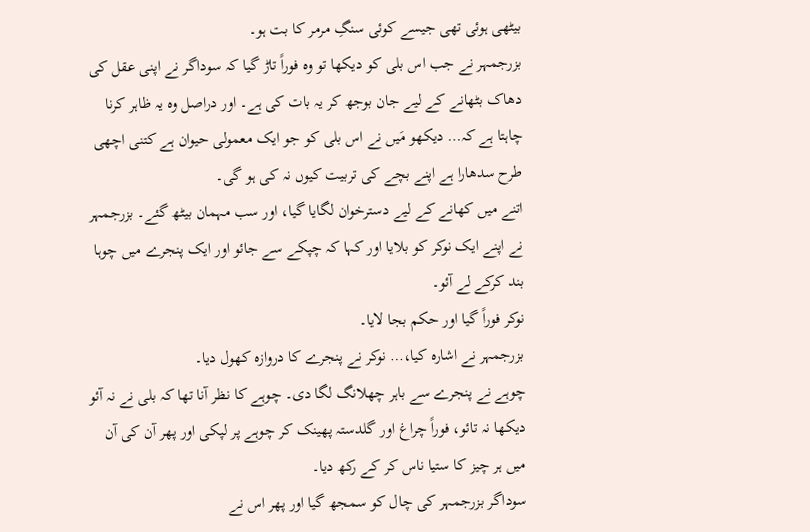بیٹھی ہوئی تھی جیسے کوئی سنگِ مرمر کا بت ہو۔
بزرجمہر نے جب اس بلی کو دیکھا تو وہ فوراً تاڑ گیا کہ سوداگر نے اپنی عقل کی دھاک بٹھانے کے لیے جان بوجھ کر یہ بات کی ہے۔ اور دراصل وہ یہ ظاہر کرنا چاہتا ہے کہ… دیکھو مَیں نے اس بلی کو جو ایک معمولی حیوان ہے کتنی اچھی طرح سدھارا ہے اپنے بچے کی تربیت کیوں نہ کی ہو گی۔
اتنے میں کھانے کے لیے دسترخوان لگایا گیا، اور سب مہمان بیٹھ گئے۔ بزرجمہر نے اپنے ایک نوکر کو بلایا اور کہا کہ چپکے سے جائو اور ایک پنجرے میں چوہا بند کرکے لے آئو۔
نوکر فوراً گیا اور حکم بجا لایا۔
بزرجمہر نے اشارہ کیا،… نوکر نے پنجرے کا دروازہ کھول دیا۔
چوہے نے پنجرے سے باہر چھلانگ لگا دی۔ چوہے کا نظر آنا تھا کہ بلی نے نہ آئو دیکھا نہ تائو، فوراً چراغ اور گلدستہ پھینک کر چوہے پر لپکی اور پھر آن کی آن میں ہر چیز کا ستیا ناس کر کے رکھ دیا۔
سوداگر بزرجمہر کی چال کو سمجھ گیا اور پھر اس نے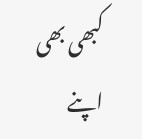کبھی بھی اپنے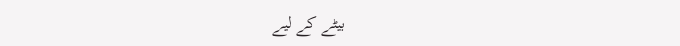بیٹے کے لیے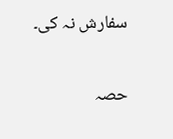سفارش نہ کی۔

حصہ